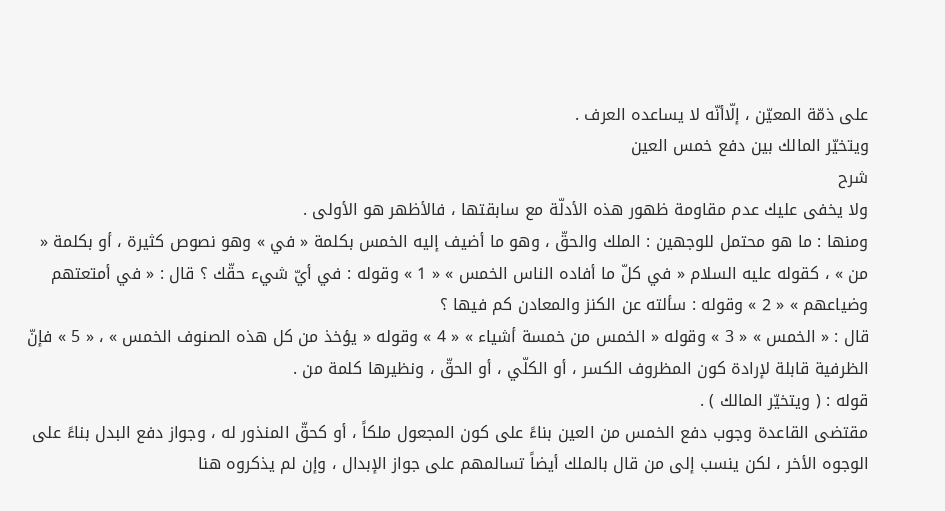على ذمّة المعيّن ، إلّاأنّه لا يساعده العرف .
ويتخيّر المالك بين دفع خمس العين
شرح
ولا يخفى عليك عدم مقاومة ظهور هذه الأدلّة مع سابقتها ، فالأظهر هو الأولى .
ومنها : ما هو محتمل للوجهين : الملك والحقّ ، وهو ما أضيف إليه الخمس بكلمة « في » وهو نصوص كثيرة ، أو بكلمة « من » ، كقوله عليه السلام « في كلّ ما أفاده الناس الخمس » « 1 » وقوله : في أيّ شيء حقّك ؟ قال : « في أمتعتهم وضياعهم » « 2 » وقوله : سألته عن الكنز والمعادن كم فيها ؟
قال : « الخمس » « 3 » وقوله « الخمس من خمسة أشياء » « 4 » وقوله « يؤخذ من كل هذه الصنوف الخمس » ، « 5 » فإنّ الظرفية قابلة لإرادة كون المظروف الكسر ، أو الكلّي ، أو الحقّ ، ونظيرها كلمة من .
قوله : ( ويتخيّر المالك ) .
مقتضى القاعدة وجوب دفع الخمس من العين بناءً على كون المجعول ملكاً ، أو كحقّ المنذور له ، وجواز دفع البدل بناءً على الوجوه الأخر ، لكن ينسب إلى من قال بالملك أيضاً تسالمهم على جواز الإبدال ، وإن لم يذكروه هنا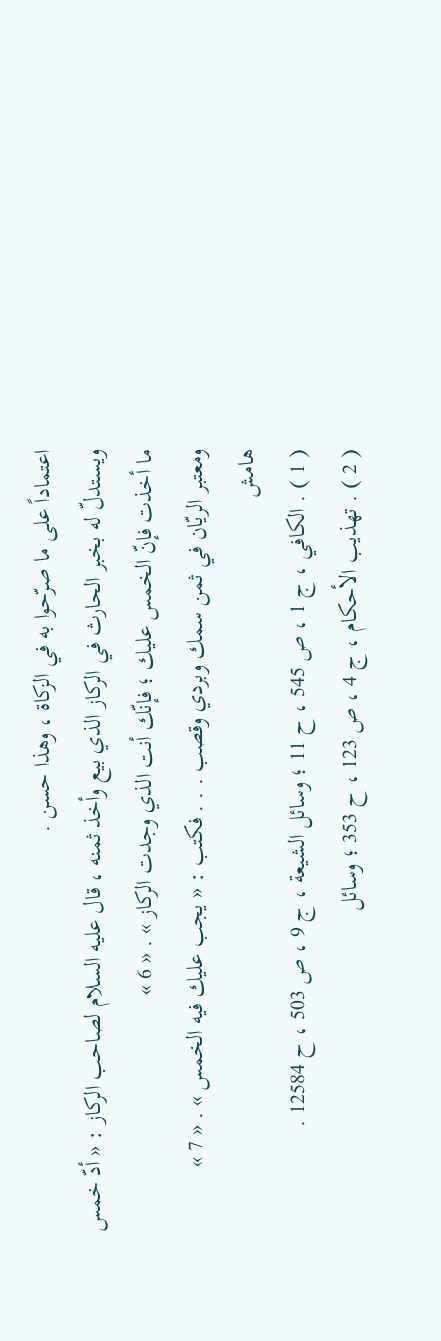اعتماداً على ما صرّحوا به في الزكاة ، وهذا حسن .
ويستدلّ له بخبر الحارث في الركاز الذي بيع وأخذ ثمنه ، قال عليه السلام لصاحب الركاز : « أدّ خمس ما أخذت فإنّ الخمس عليك ؛ فإنّك أنت الذي وجدت الركاز » . « 6 »
ومعتبر الريّان في ثمن سمك وبردي وقصب . . . فكتب : « يجب عليك فيه الخمس » . « 7 »
هامش
( 1 ) . الكافي ، ج 1 ، ص 545 ، ح 11 ؛ وسائل الشيعة ، ج 9 ، ص 503 ، ح 12584 .
( 2 ) . تهذيب الأحكام ، ج 4 ، ص 123 ، ح 353 ؛ وسائل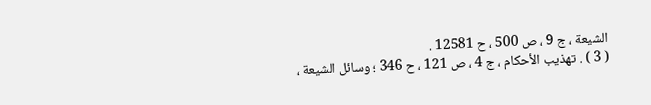الشيعة ، ج 9 ، ص 500 ، ح 12581 .
( 3 ) . تهذيب الأحكام ، ج 4 ، ص 121 ، ح 346 ؛ وسائل الشيعة ،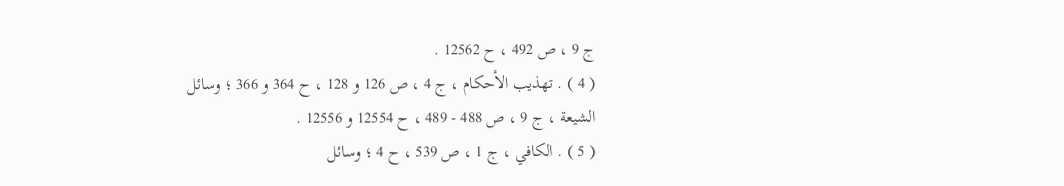ج 9 ، ص 492 ، ح 12562 .
( 4 ) . تهذيب الأحكام ، ج 4 ، ص 126 و 128 ، ح 364 و 366 ؛ وسائل الشيعة ، ج 9 ، ص 488 - 489 ، ح 12554 و 12556 .
( 5 ) . الكافي ، ج 1 ، ص 539 ، ح 4 ؛ وسائل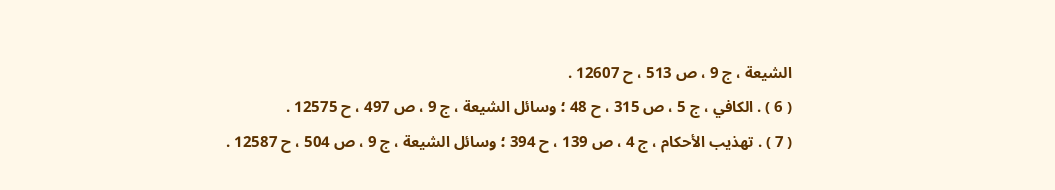الشيعة ، ج 9 ، ص 513 ، ح 12607 .
( 6 ) . الكافي ، ج 5 ، ص 315 ، ح 48 ؛ وسائل الشيعة ، ج 9 ، ص 497 ، ح 12575 .
( 7 ) . تهذيب الأحكام ، ج 4 ، ص 139 ، ح 394 ؛ وسائل الشيعة ، ج 9 ، ص 504 ، ح 12587 .